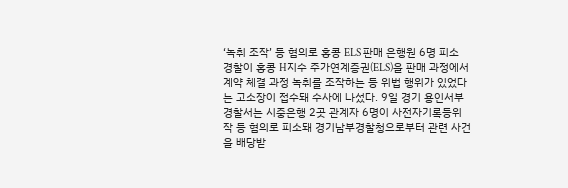‘녹취 조작’ 등 혐의로 홍콩 ELS 판매 은행원 6명 피소
경찰이 홍콩 H지수 주가연계증권(ELS)을 판매 과정에서 계약 체결 과정 녹취를 조작하는 등 위법 행위가 있었다는 고소장이 접수돼 수사에 나섰다. 9일 경기 용인서부경찰서는 시중은행 2곳 관계자 6명이 사전자기록등위작 등 혐의로 피소돼 경기남부경찰청으로부터 관련 사건을 배당받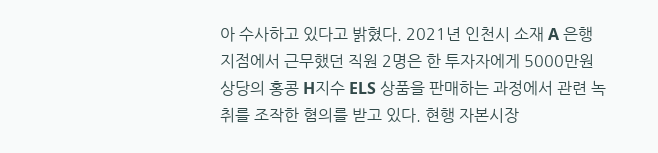아 수사하고 있다고 밝혔다. 2021년 인천시 소재 A 은행 지점에서 근무했던 직원 2명은 한 투자자에게 5000만원 상당의 홍콩 H지수 ELS 상품을 판매하는 과정에서 관련 녹취를 조작한 혐의를 받고 있다. 현행 자본시장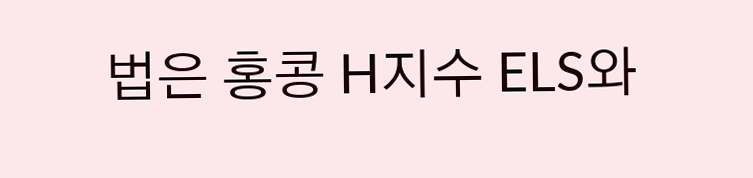법은 홍콩 H지수 ELS와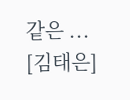같은 ... [김태은]